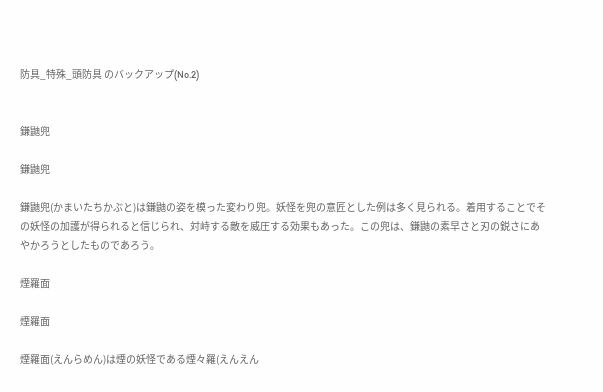防具_特殊_頭防具 のバックアップ(No.2)


鎌鼬兜

鎌鼬兜

鎌鼬兜(かまいたちかぶと)は鎌鼬の姿を模った変わり兜。妖怪を兜の意匠とした例は多く見られる。着用することでその妖怪の加護が得られると信じられ、対峙する敵を威圧する効果もあった。この兜は、鎌鼬の素早さと刃の鋭さにあやかろうとしたものであろう。

煙羅面

煙羅面

煙羅面(えんらめん)は煙の妖怪である煙々羅(えんえん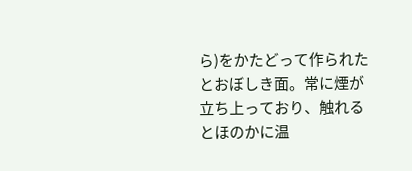ら)をかたどって作られたとおぼしき面。常に煙が立ち上っており、触れるとほのかに温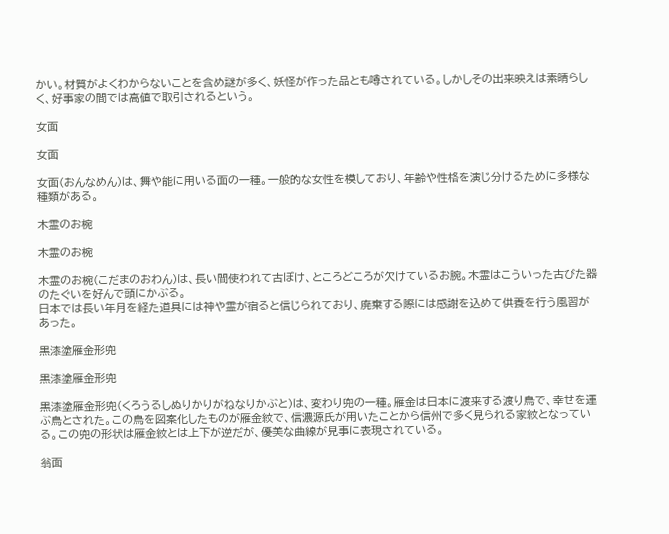かい。材質がよくわからないことを含め謎が多く、妖怪が作った品とも噂されている。しかしその出来映えは素晴らしく、好事家の間では高値で取引されるという。

女面

女面

女面(おんなめん)は、舞や能に用いる面の一種。一般的な女性を模しており、年齢や性格を演じ分けるために多様な種類がある。

木霊のお椀

木霊のお椀

木霊のお椀(こだまのおわん)は、長い間使われて古ぼけ、ところどころが欠けているお腕。木霊はこういった古びた器のたぐいを好んで頭にかぶる。
日本では長い年月を経た道具には神や霊が宿ると信じられており、廃棄する際には感謝を込めて供養を行う風習があった。

黒漆塗雁金形兜

黒漆塗雁金形兜

黒漆塗雁金形兜(くろうるしぬりかりがねなりかぶと)は、変わり兜の一種。雁金は日本に渡来する渡り鳥で、幸せを運ぶ鳥とされた。この鳥を図案化したものが雁金紋で、信濃源氏が用いたことから信州で多く見られる家紋となっている。この兜の形状は雁金紋とは上下が逆だが、優美な曲線が見事に表現されている。

翁面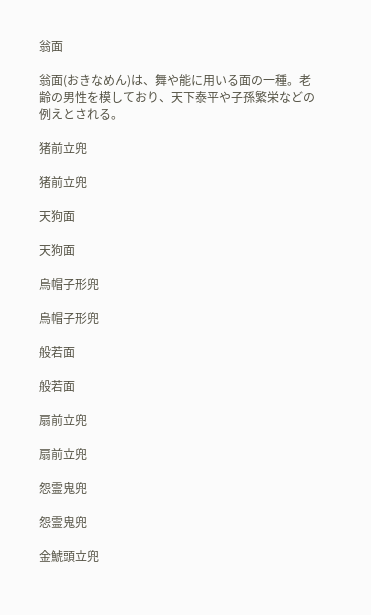翁面

翁面(おきなめん)は、舞や能に用いる面の一種。老齢の男性を模しており、天下泰平や子孫繁栄などの例えとされる。

猪前立兜

猪前立兜

天狗面

天狗面

烏帽子形兜

烏帽子形兜

般若面

般若面

扇前立兜

扇前立兜

怨霊鬼兜

怨霊鬼兜

金鯱頭立兜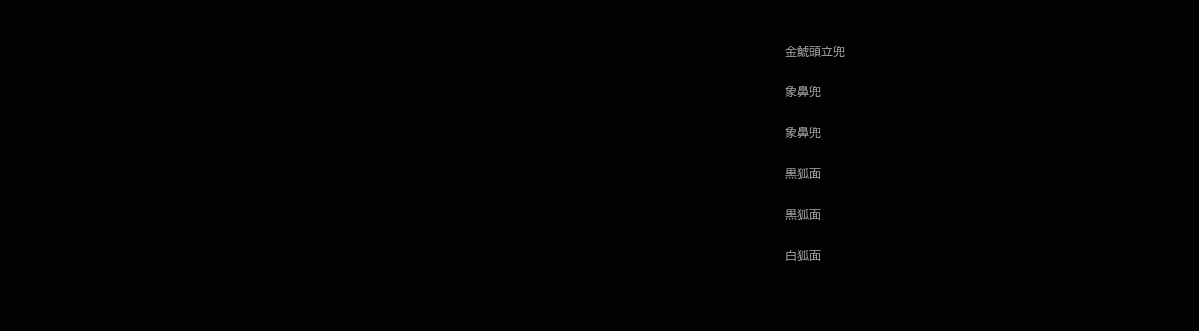金鯱頭立兜

象鼻兜

象鼻兜

黒狐面

黒狐面

白狐面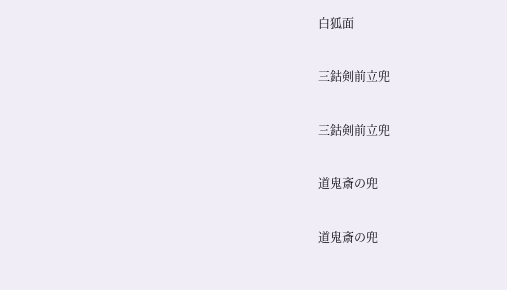白狐面

三鈷剣前立兜

三鈷剣前立兜

道鬼斎の兜

道鬼斎の兜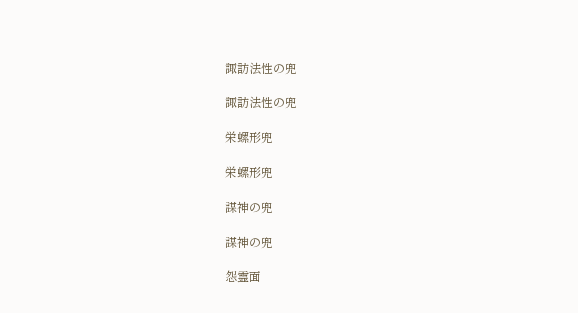諏訪法性の兜

諏訪法性の兜

栄螺形兜

栄螺形兜

謀神の兜

謀神の兜

怨霊面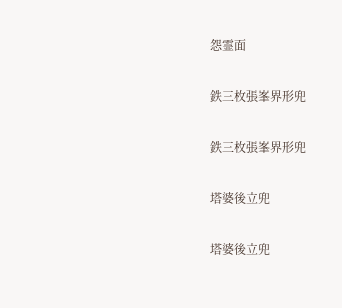怨霊面

鉄三枚張峯界形兜

鉄三枚張峯界形兜

塔婆後立兜

塔婆後立兜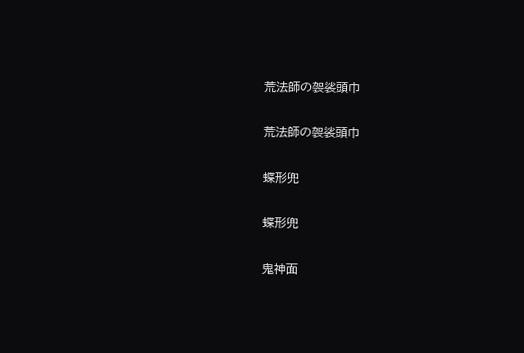荒法師の袈裟頭巾

荒法師の袈裟頭巾

蝶形兜

蝶形兜

鬼神面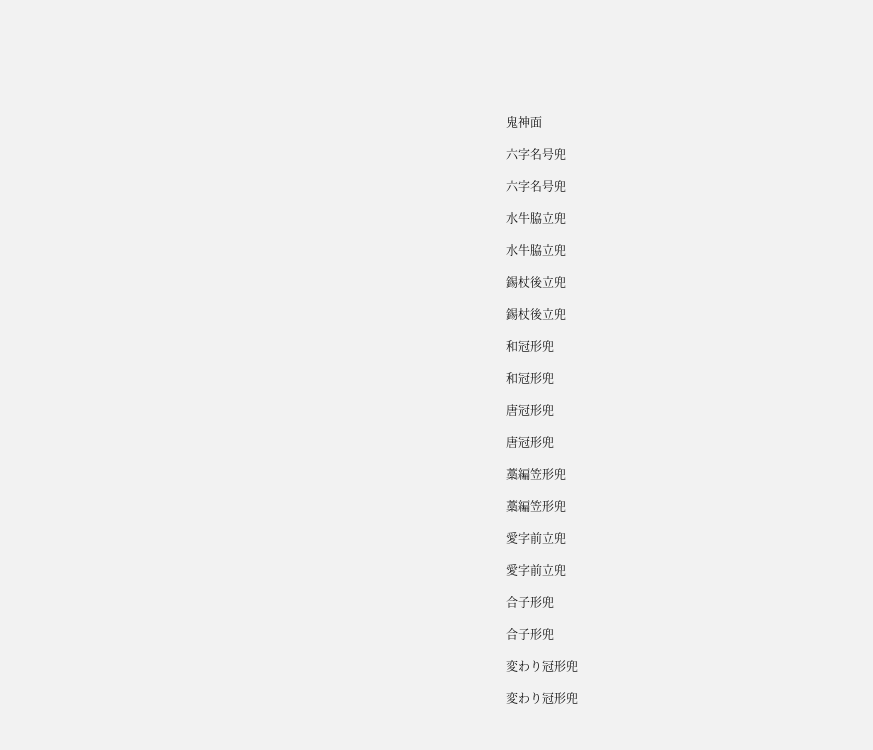鬼神面

六字名号兜

六字名号兜

水牛脇立兜

水牛脇立兜

錫杖後立兜

錫杖後立兜

和冠形兜

和冠形兜

唐冠形兜

唐冠形兜

藁編笠形兜

藁編笠形兜

愛字前立兜

愛字前立兜

合子形兜

合子形兜

変わり冠形兜

変わり冠形兜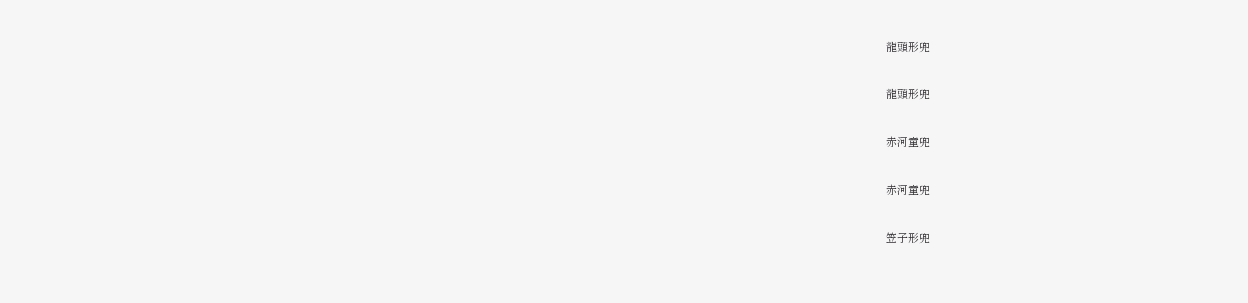龍頭形兜

龍頭形兜

赤河童兜

赤河童兜

笠子形兜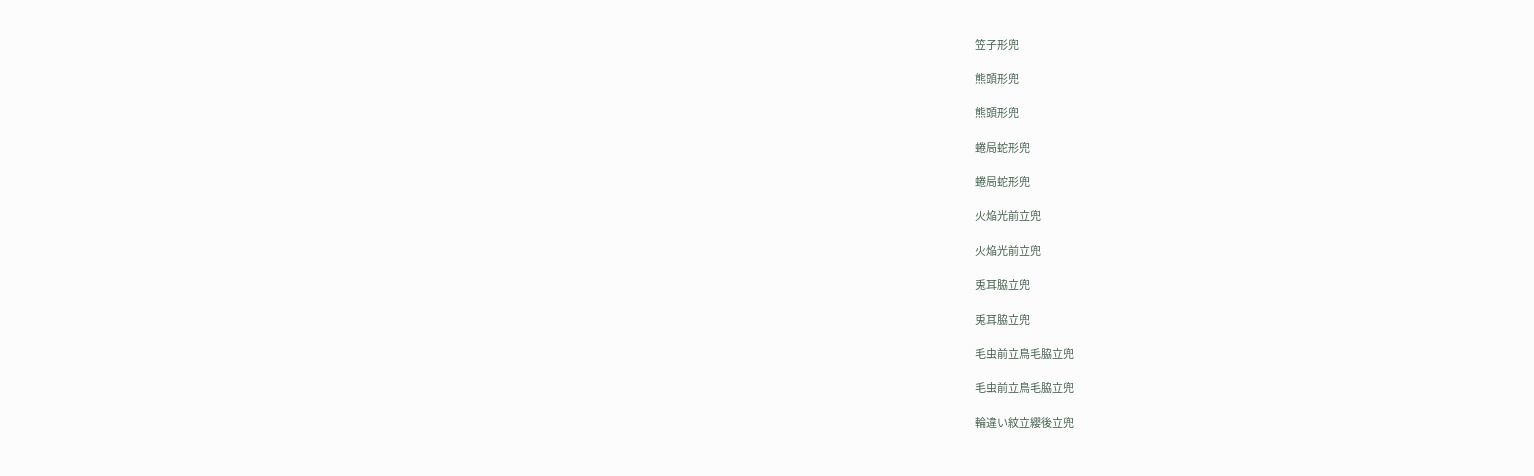笠子形兜

熊頭形兜

熊頭形兜

蜷局蛇形兜

蜷局蛇形兜

火焔光前立兜

火焔光前立兜

兎耳脇立兜

兎耳脇立兜

毛虫前立鳥毛脇立兜

毛虫前立鳥毛脇立兜

輪違い紋立纓後立兜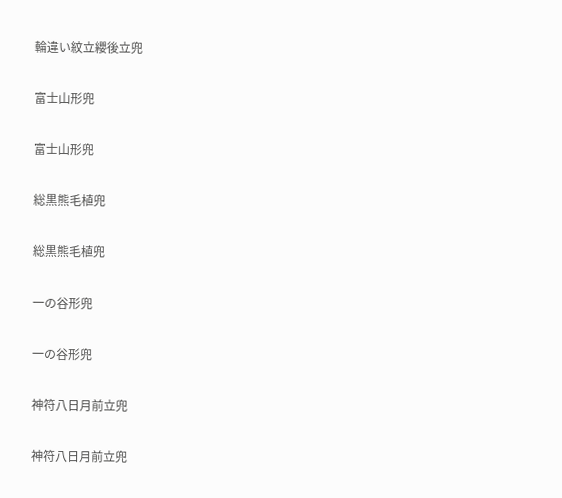輪違い紋立纓後立兜

富士山形兜

富士山形兜

総黒熊毛植兜

総黒熊毛植兜

一の谷形兜

一の谷形兜

神符八日月前立兜

神符八日月前立兜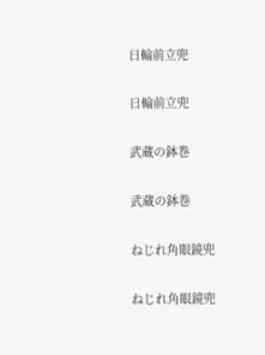日輪前立兜

日輪前立兜

武蔵の鉢巻

武蔵の鉢巻

ねじれ角眼鏡兜

ねじれ角眼鏡兜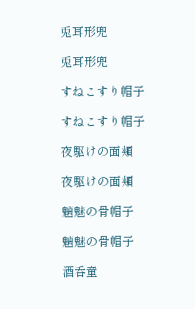兎耳形兜

兎耳形兜

すねこすり帽子

すねこすり帽子

夜駆けの面頬

夜駆けの面頬

魑魅の骨帽子

魑魅の骨帽子

酒呑童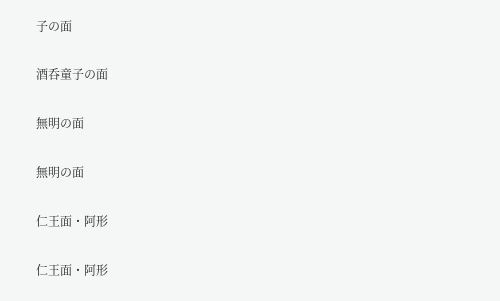子の面

酒呑童子の面

無明の面

無明の面

仁王面・阿形

仁王面・阿形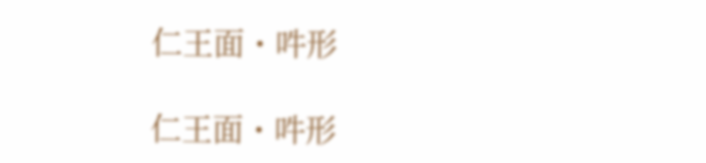仁王面・吽形

仁王面・吽形